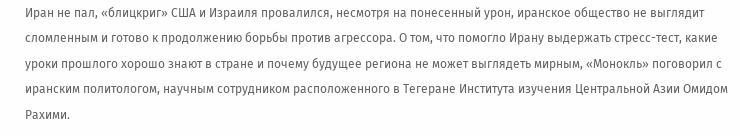Иран не пал, «блицкриг» США и Израиля провалился, несмотря на понесенный урон, иранское общество не выглядит сломленным и готово к продолжению борьбы против агрессора. О том, что помогло Ирану выдержать стресс-тест, какие уроки прошлого хорошо знают в стране и почему будущее региона не может выглядеть мирным, «Монокль» поговорил с иранским политологом, научным сотрудником расположенного в Тегеране Института изучения Центральной Азии Омидом Рахими.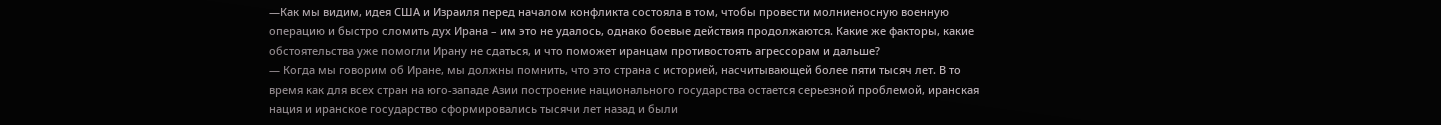—Как мы видим, идея США и Израиля перед началом конфликта состояла в том, чтобы провести молниеносную военную операцию и быстро сломить дух Ирана – им это не удалось, однако боевые действия продолжаются. Какие же факторы, какие обстоятельства уже помогли Ирану не сдаться, и что поможет иранцам противостоять агрессорам и дальше?
— Когда мы говорим об Иране, мы должны помнить, что это страна с историей, насчитывающей более пяти тысяч лет. В то время как для всех стран на юго-западе Азии построение национального государства остается серьезной проблемой, иранская нация и иранское государство сформировались тысячи лет назад и были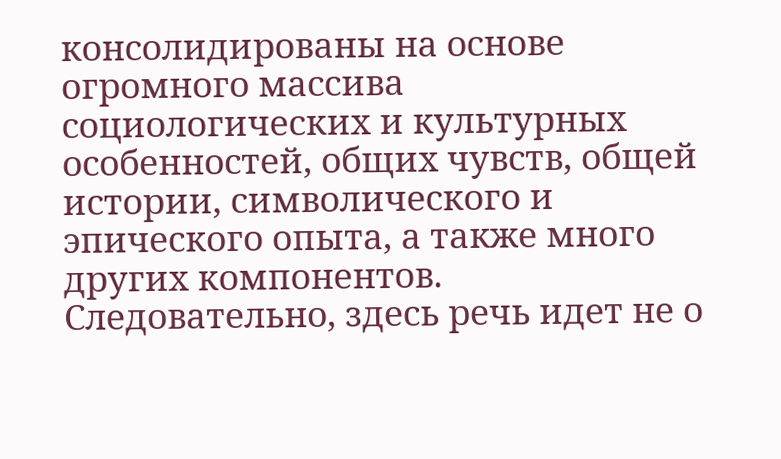консолидированы на основе огромного массива социологических и культурных особенностей, общих чувств, общей истории, символического и эпического опыта, а также много других компонентов.
Следовательно, здесь речь идет не о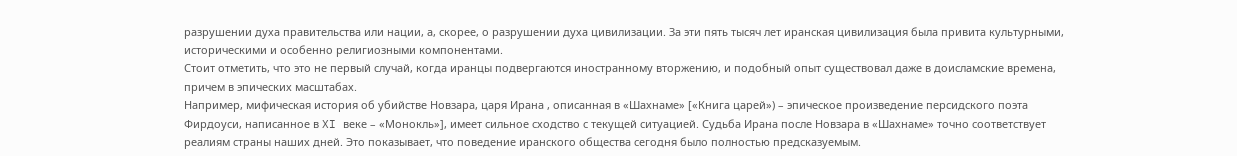разрушении духа правительства или нации, а, скорее, о разрушении духа цивилизации. За эти пять тысяч лет иранская цивилизация была привита культурными, историческими и особенно религиозными компонентами.
Стоит отметить, что это не первый случай, когда иранцы подвергаются иностранному вторжению, и подобный опыт существовал даже в доисламские времена, причем в эпических масштабах.
Например, мифическая история об убийстве Новзара, царя Ирана , описанная в «Шахнаме» [«Книга царей») – эпическое произведение персидского поэта Фирдоуси, написанное в XI веке – «Монокль»], имеет сильное сходство с текущей ситуацией. Судьба Ирана после Новзара в «Шахнаме» точно соответствует реалиям страны наших дней. Это показывает, что поведение иранского общества сегодня было полностью предсказуемым.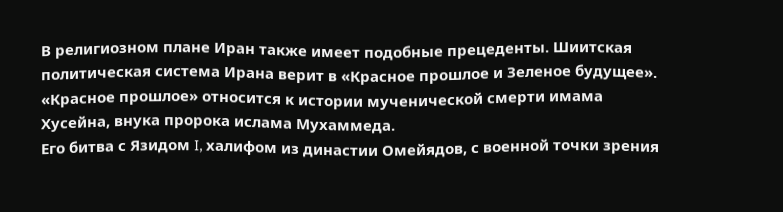В религиозном плане Иран также имеет подобные прецеденты. Шиитская политическая система Ирана верит в «Красное прошлое и Зеленое будущее». «Красное прошлое» относится к истории мученической смерти имама Хусейна, внука пророка ислама Мухаммеда.
Его битва с Язидом I, халифом из династии Омейядов, с военной точки зрения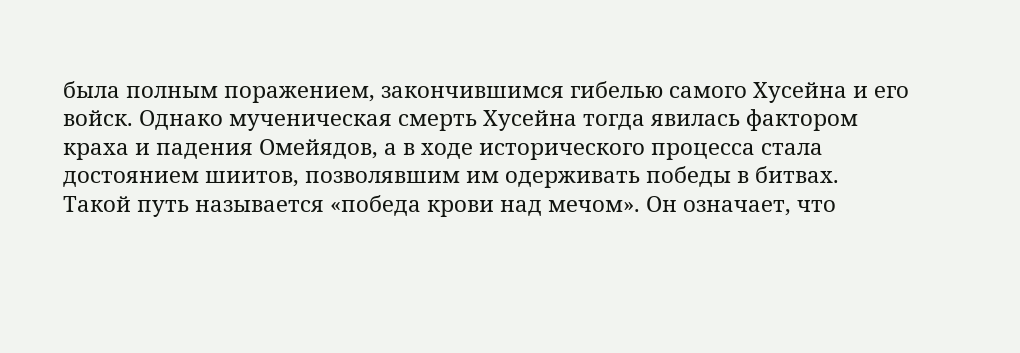была полным поражением, закончившимся гибелью самого Хусейна и его войск. Однако мученическая смерть Хусейна тогда явилась фактором краха и падения Омейядов, а в ходе исторического процесса стала достоянием шиитов, позволявшим им одерживать победы в битвах.
Такой путь называется «победа крови над мечом». Он означает, что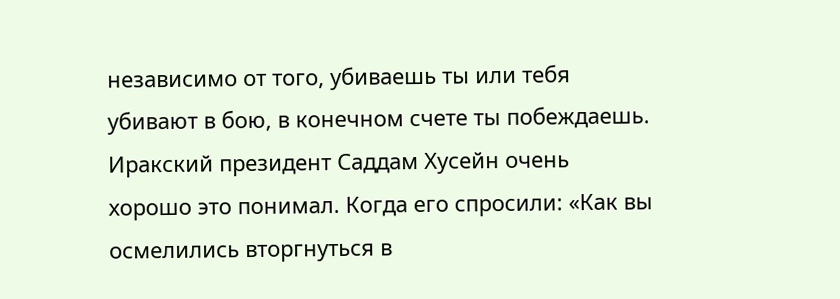независимо от того, убиваешь ты или тебя убивают в бою, в конечном счете ты побеждаешь. Иракский президент Саддам Хусейн очень хорошо это понимал. Когда его спросили: «Как вы осмелились вторгнуться в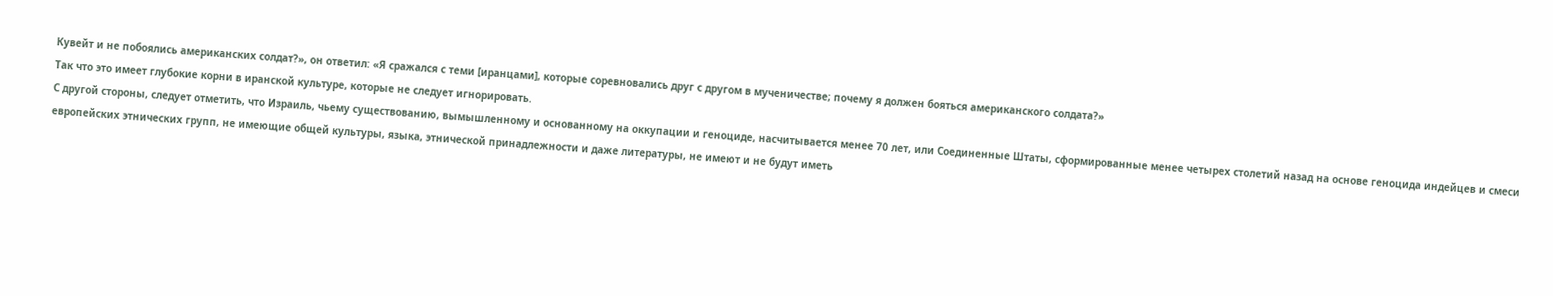Кувейт и не побоялись американских солдат?», он ответил: «Я сражался с теми [иранцами], которые соревновались друг с другом в мученичестве; почему я должен бояться американского солдата?»
Так что это имеет глубокие корни в иранской культуре, которые не следует игнорировать.
С другой стороны, следует отметить, что Израиль, чьему существованию, вымышленному и основанному на оккупации и геноциде, насчитывается менее 70 лет, или Соединенные Штаты, сформированные менее четырех столетий назад на основе геноцида индейцев и смеси европейских этнических групп, не имеющие общей культуры, языка, этнической принадлежности и даже литературы, не имеют и не будут иметь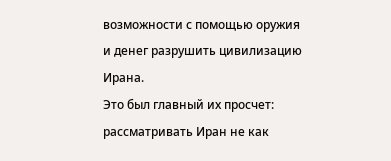возможности с помощью оружия и денег разрушить цивилизацию Ирана.
Это был главный их просчет: рассматривать Иран не как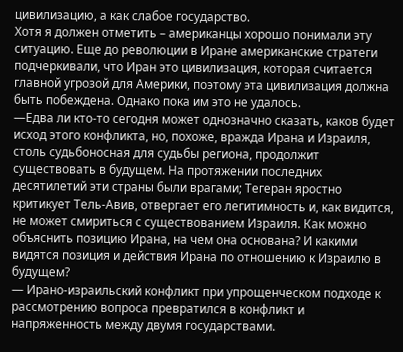цивилизацию, а как слабое государство.
Хотя я должен отметить – американцы хорошо понимали эту ситуацию. Еще до революции в Иране американские стратеги подчеркивали, что Иран это цивилизация, которая считается главной угрозой для Америки, поэтому эта цивилизация должна быть побеждена. Однако пока им это не удалось.
—Едва ли кто-то сегодня может однозначно сказать, каков будет исход этого конфликта, но, похоже, вражда Ирана и Израиля, столь судьбоносная для судьбы региона, продолжит существовать в будущем. На протяжении последних десятилетий эти страны были врагами; Тегеран яростно критикует Тель-Авив, отвергает его легитимность и, как видится, не может смириться с существованием Израиля. Как можно объяснить позицию Ирана, на чем она основана? И какими видятся позиция и действия Ирана по отношению к Израилю в будущем?
— Ирано-израильский конфликт при упрощенческом подходе к рассмотрению вопроса превратился в конфликт и напряженность между двумя государствами.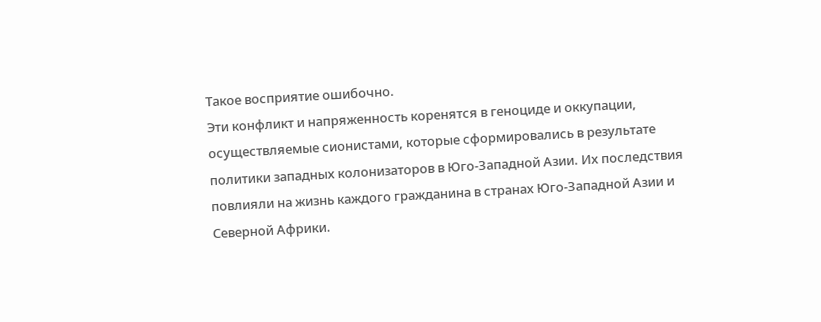Такое восприятие ошибочно.
Эти конфликт и напряженность коренятся в геноциде и оккупации, осуществляемые сионистами, которые сформировались в результате политики западных колонизаторов в Юго-Западной Азии. Их последствия повлияли на жизнь каждого гражданина в странах Юго-Западной Азии и Северной Африки.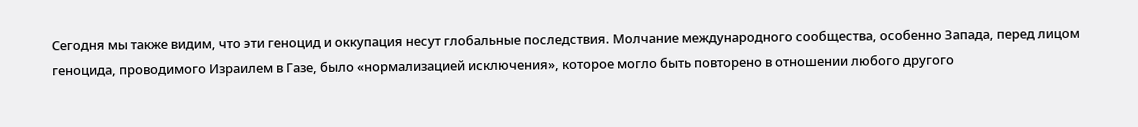Сегодня мы также видим, что эти геноцид и оккупация несут глобальные последствия. Молчание международного сообщества, особенно Запада, перед лицом геноцида, проводимого Израилем в Газе, было «нормализацией исключения», которое могло быть повторено в отношении любого другого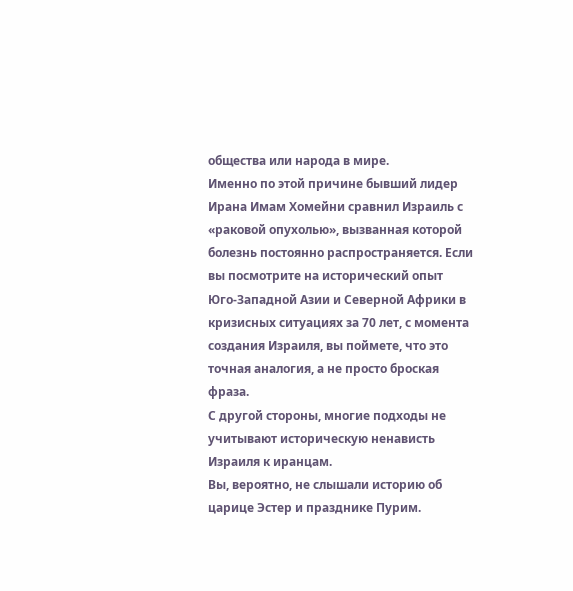общества или народа в мире.
Именно по этой причине бывший лидер Ирана Имам Хомейни сравнил Израиль с «раковой опухолью», вызванная которой болезнь постоянно распространяется. Если вы посмотрите на исторический опыт Юго-Западной Азии и Северной Африки в кризисных ситуациях за 70 лет, с момента создания Израиля, вы поймете, что это точная аналогия, а не просто броская фраза.
С другой стороны, многие подходы не учитывают историческую ненависть Израиля к иранцам.
Вы, вероятно, не слышали историю об царице Эстер и празднике Пурим.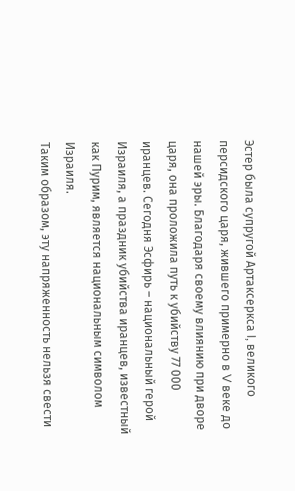Эстер была супругой Артаксеркса I, великого персидского царя, жившего примерно в V веке до нашей эры. Благодаря своему влиянию при дворе царя, она проложила путь к убийству 77 000 иранцев. Сегодня Эсфирь – национальный герой Израиля, а праздник убийства иранцев, известный как Пурим, является национальным символом Израиля.
Таким образом, эту напряженность нельзя свести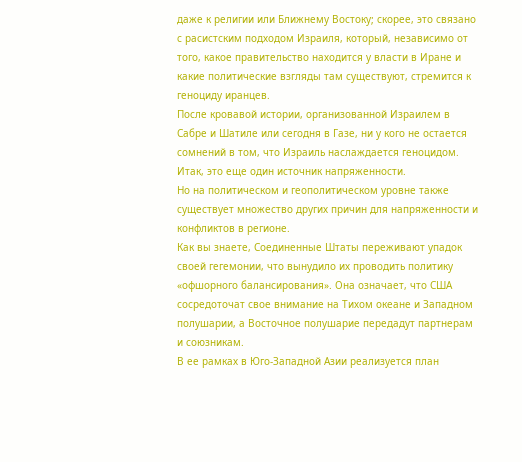даже к религии или Ближнему Востоку; скорее, это связано с расистским подходом Израиля, который, независимо от того, какое правительство находится у власти в Иране и какие политические взгляды там существуют, стремится к геноциду иранцев.
После кровавой истории, организованной Израилем в Сабре и Шатиле или сегодня в Газе, ни у кого не остается сомнений в том, что Израиль наслаждается геноцидом. Итак, это еще один источник напряженности.
Но на политическом и геополитическом уровне также существует множество других причин для напряженности и конфликтов в регионе.
Как вы знаете, Соединенные Штаты переживают упадок своей гегемонии, что вынудило их проводить политику «офшорного балансирования». Она означает, что США сосредоточат свое внимание на Тихом океане и Западном полушарии, а Восточное полушарие передадут партнерам и союзникам.
В ее рамках в Юго-Западной Азии реализуется план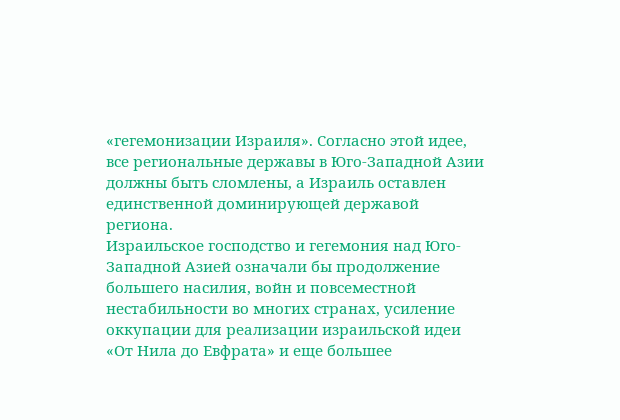«гегемонизации Израиля». Согласно этой идее, все региональные державы в Юго-Западной Азии должны быть сломлены, а Израиль оставлен единственной доминирующей державой региона.
Израильское господство и гегемония над Юго-Западной Азией означали бы продолжение большего насилия, войн и повсеместной нестабильности во многих странах, усиление оккупации для реализации израильской идеи «От Нила до Евфрата» и еще большее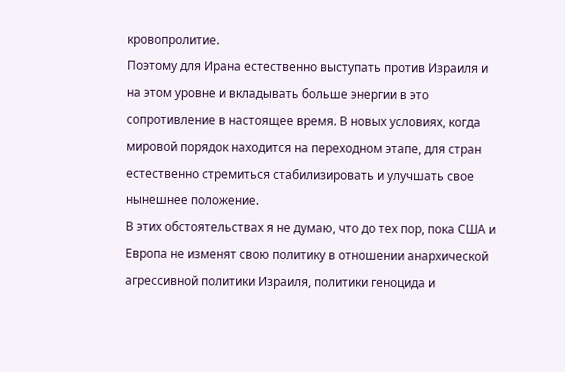кровопролитие.
Поэтому для Ирана естественно выступать против Израиля и на этом уровне и вкладывать больше энергии в это сопротивление в настоящее время. В новых условиях, когда мировой порядок находится на переходном этапе, для стран естественно стремиться стабилизировать и улучшать свое нынешнее положение.
В этих обстоятельствах я не думаю, что до тех пор, пока США и Европа не изменят свою политику в отношении анархической агрессивной политики Израиля, политики геноцида и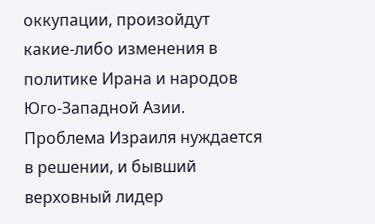оккупации, произойдут какие-либо изменения в политике Ирана и народов Юго-Западной Азии.
Проблема Израиля нуждается в решении, и бывший верховный лидер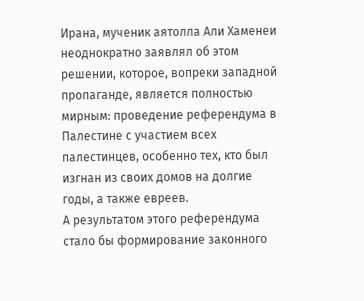Ирана, мученик аятолла Али Хаменеи неоднократно заявлял об этом решении, которое, вопреки западной пропаганде, является полностью мирным: проведение референдума в Палестине с участием всех палестинцев, особенно тех, кто был изгнан из своих домов на долгие годы, а также евреев.
А результатом этого референдума стало бы формирование законного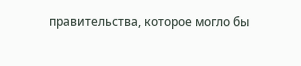правительства, которое могло бы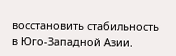восстановить стабильность в Юго-Западной Азии.